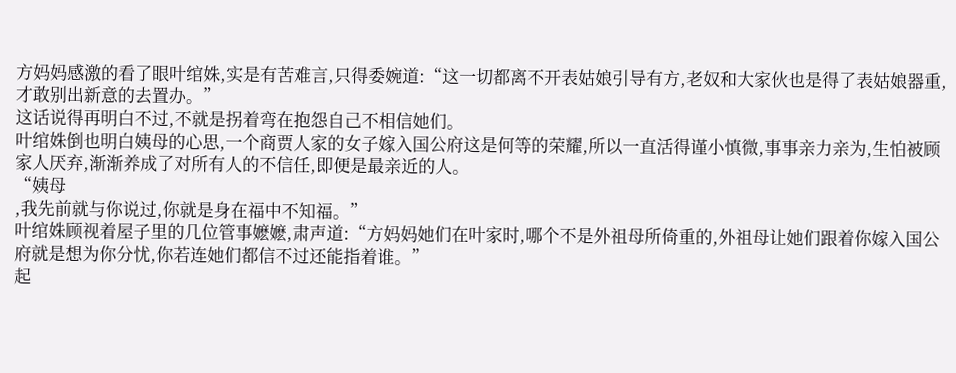方妈妈感激的看了眼叶绾姝,实是有苦难言,只得委婉道:“这一切都离不开表姑娘引导有方,老奴和大家伙也是得了表姑娘器重,才敢别出新意的去置办。”
这话说得再明白不过,不就是拐着弯在抱怨自己不相信她们。
叶绾姝倒也明白姨母的心思,一个商贾人家的女子嫁入国公府这是何等的荣耀,所以一直活得谨小慎微,事事亲力亲为,生怕被顾家人厌弃,渐渐养成了对所有人的不信任,即便是最亲近的人。
“姨母
,我先前就与你说过,你就是身在福中不知福。”
叶绾姝顾视着屋子里的几位管事嬷嬷,肃声道:“方妈妈她们在叶家时,哪个不是外祖母所倚重的,外祖母让她们跟着你嫁入国公府就是想为你分忧,你若连她们都信不过还能指着谁。”
起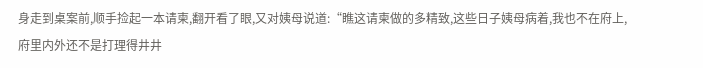身走到桌案前,顺手捡起一本请柬,翻开看了眼,又对姨母说道:“瞧这请柬做的多精致,这些日子姨母病着,我也不在府上,府里内外还不是打理得井井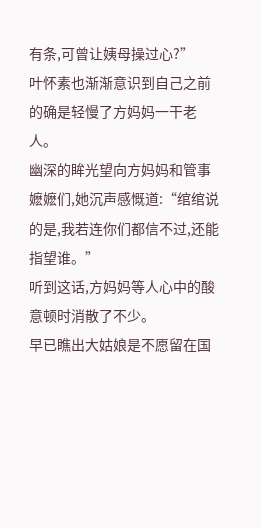有条,可曾让姨母操过心?”
叶怀素也渐渐意识到自己之前的确是轻慢了方妈妈一干老人。
幽深的眸光望向方妈妈和管事嬷嬷们,她沉声感慨道:“绾绾说的是,我若连你们都信不过,还能指望谁。”
听到这话,方妈妈等人心中的酸意顿时消散了不少。
早已瞧出大姑娘是不愿留在国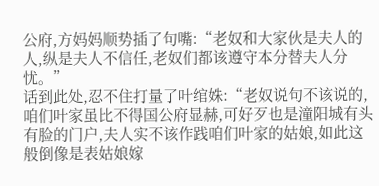公府,方妈妈顺势插了句嘴:“老奴和大家伙是夫人的人,纵是夫人不信任,老奴们都该遵守本分替夫人分忧。”
话到此处,忍不住打量了叶绾姝:“老奴说句不该说的,咱们叶家虽比不得国公府显赫,可好歹也是潼阳城有头有脸的门户,夫人实不该作践咱们叶家的姑娘,如此这般倒像是表姑娘嫁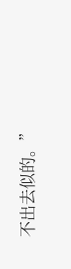不出去似的。”